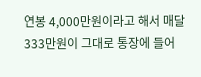연봉 4,000만원이라고 해서 매달 333만원이 그대로 통장에 들어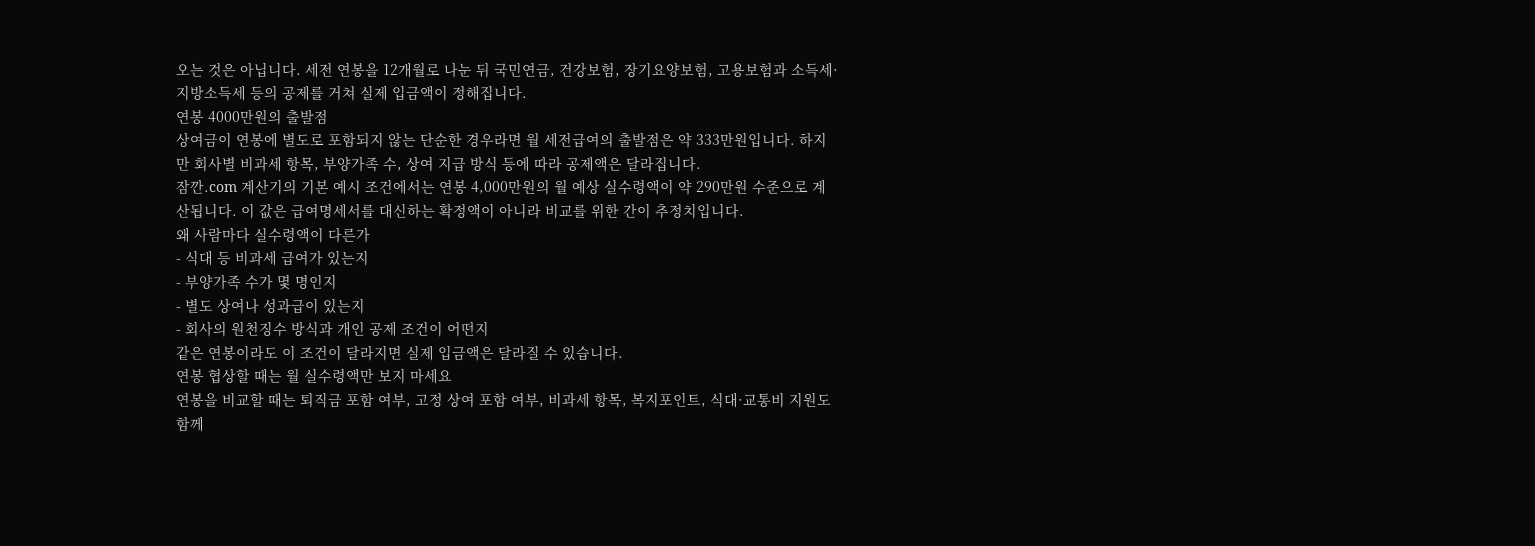오는 것은 아닙니다. 세전 연봉을 12개월로 나눈 뒤 국민연금, 건강보험, 장기요양보험, 고용보험과 소득세·지방소득세 등의 공제를 거쳐 실제 입금액이 정해집니다.
연봉 4000만원의 출발점
상여금이 연봉에 별도로 포함되지 않는 단순한 경우라면 월 세전급여의 출발점은 약 333만원입니다. 하지만 회사별 비과세 항목, 부양가족 수, 상여 지급 방식 등에 따라 공제액은 달라집니다.
잠깐.com 계산기의 기본 예시 조건에서는 연봉 4,000만원의 월 예상 실수령액이 약 290만원 수준으로 계산됩니다. 이 값은 급여명세서를 대신하는 확정액이 아니라 비교를 위한 간이 추정치입니다.
왜 사람마다 실수령액이 다른가
- 식대 등 비과세 급여가 있는지
- 부양가족 수가 몇 명인지
- 별도 상여나 성과급이 있는지
- 회사의 원천징수 방식과 개인 공제 조건이 어떤지
같은 연봉이라도 이 조건이 달라지면 실제 입금액은 달라질 수 있습니다.
연봉 협상할 때는 월 실수령액만 보지 마세요
연봉을 비교할 때는 퇴직금 포함 여부, 고정 상여 포함 여부, 비과세 항목, 복지포인트, 식대·교통비 지원도 함께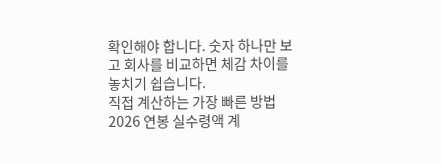확인해야 합니다. 숫자 하나만 보고 회사를 비교하면 체감 차이를 놓치기 쉽습니다.
직접 계산하는 가장 빠른 방법
2026 연봉 실수령액 계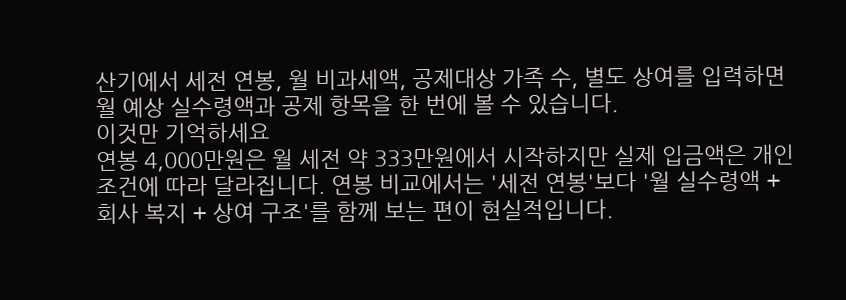산기에서 세전 연봉, 월 비과세액, 공제대상 가족 수, 별도 상여를 입력하면 월 예상 실수령액과 공제 항목을 한 번에 볼 수 있습니다.
이것만 기억하세요
연봉 4,000만원은 월 세전 약 333만원에서 시작하지만 실제 입금액은 개인 조건에 따라 달라집니다. 연봉 비교에서는 '세전 연봉'보다 '월 실수령액 + 회사 복지 + 상여 구조'를 함께 보는 편이 현실적입니다.